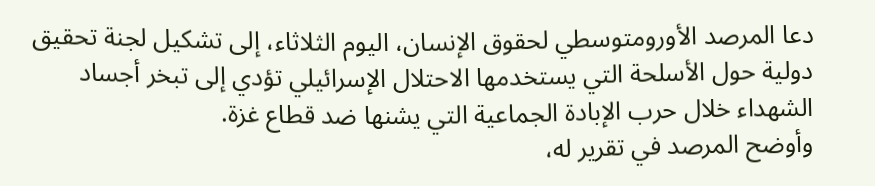دعا المرصد الأورومتوسطي لحقوق الإنسان، اليوم الثلاثاء، إلى تشكيل لجنة تحقيق دولية حول الأسلحة التي يستخدمها الاحتلال الإسرائيلي تؤدي إلى تبخر أجساد الشهداء خلال حرب الإبادة الجماعية التي يشنها ضد قطاع غزة.
وأوضح المرصد في تقرير له،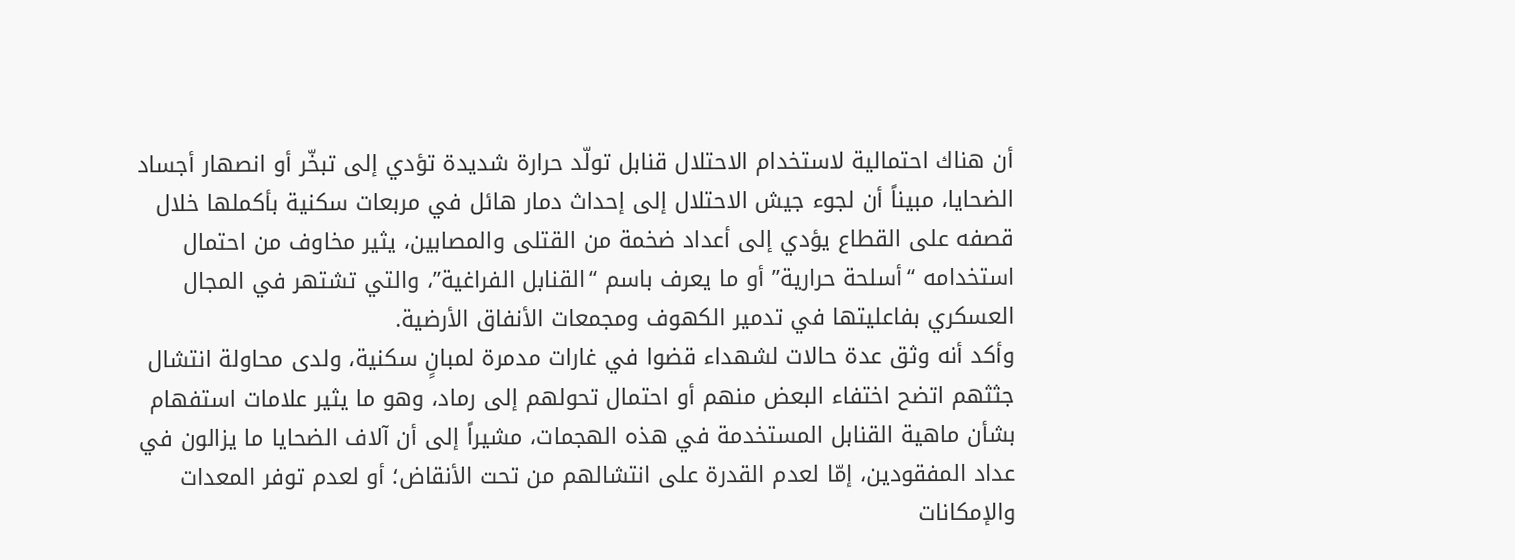أن هناك احتمالية لاستخدام الاحتلال قنابل تولّد حرارة شديدة تؤدي إلى تبخّر أو انصهار أجساد الضحايا، مبيناً أن لجوء جيش الاحتلال إلى إحداث دمار هائل في مربعات سكنية بأكملها خلال قصفه على القطاع يؤدي إلى أعداد ضخمة من القتلى والمصابين، يثير مخاوف من احتمال استخدامه “أسلحة حرارية” أو ما يعرف باسم “القنابل الفراغية”، والتي تشتهر في المجال العسكري بفاعليتها في تدمير الكهوف ومجمعات الأنفاق الأرضية.
وأكد أنه وثق عدة حالات لشهداء قضوا في غارات مدمرة لمبانٍ سكنية، ولدى محاولة انتشال جثثهم اتضح اختفاء البعض منهم أو احتمال تحولهم إلى رماد، وهو ما يثير علامات استفهام بشأن ماهية القنابل المستخدمة في هذه الهجمات، مشيراً إلى أن آلاف الضحايا ما يزالون في عداد المفقودين، إمّا لعدم القدرة على انتشالهم من تحت الأنقاض؛ أو لعدم توفر المعدات والإمكانات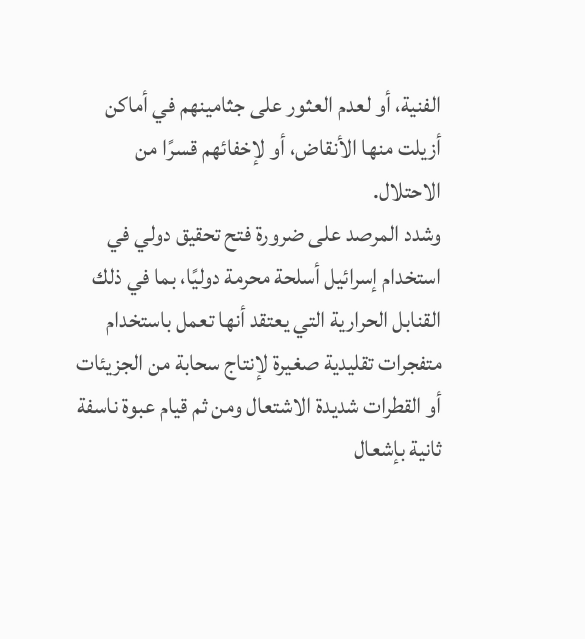الفنية، أو لعدم العثور على جثامينهم في أماكن أزيلت منها الأنقاض، أو لإخفائهم قسرًا من الاحتلال.
وشدد المرصد على ضرورة فتح تحقيق دولي في استخدام إسرائيل أسلحة محرمة دوليًا، بما في ذلك القنابل الحرارية التي يعتقد أنها تعمل باستخدام متفجرات تقليدية صغيرة لإنتاج سحابة من الجزيئات أو القطرات شديدة الاشتعال ومن ثم قيام عبوة ناسفة ثانية بإشعال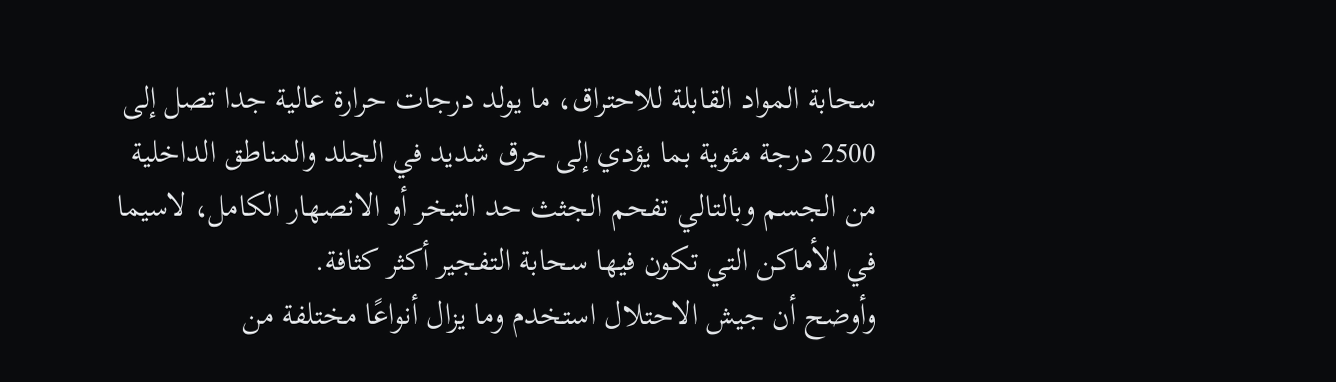سحابة المواد القابلة للاحتراق، ما يولد درجات حرارة عالية جدا تصل إلى 2500 درجة مئوية بما يؤدي إلى حرق شديد في الجلد والمناطق الداخلية من الجسم وبالتالي تفحم الجثث حد التبخر أو الانصهار الكامل، لاسيما في الأماكن التي تكون فيها سحابة التفجير أكثر كثافة.
وأوضح أن جيش الاحتلال استخدم وما يزال أنواعًا مختلفة من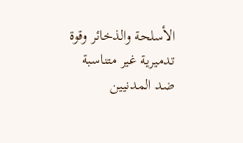الأسلحة والذخائر وقوة تدميرية غير متناسبة ضد المدنيين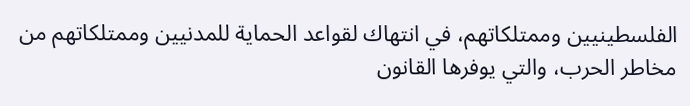الفلسطينيين وممتلكاتهم، في انتهاك لقواعد الحماية للمدنيين وممتلكاتهم من مخاطر الحرب، والتي يوفرها القانون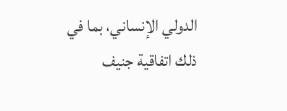الدولي الإنساني، بما في ذلك اتفاقية جنيف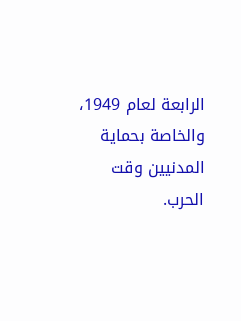الرابعة لعام 1949، والخاصة بحماية المدنيين وقت الحرب.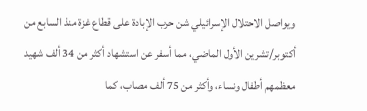ويواصل الاحتلال الإسرائيلي شن حرب الإبادة على قطاع غزة منذ السابع من أكتوبر/تشرين الأول الماضي، مما أسفر عن استشهاد أكثر من 34 ألف شهيد معظمهم أطفال ونساء، وأكثر من 75 ألف مصاب، كما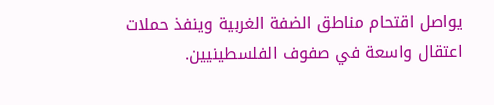يواصل اقتحام مناطق الضفة الغربية وينفذ حملات اعتقال واسعة في صفوف الفلسطينيين.